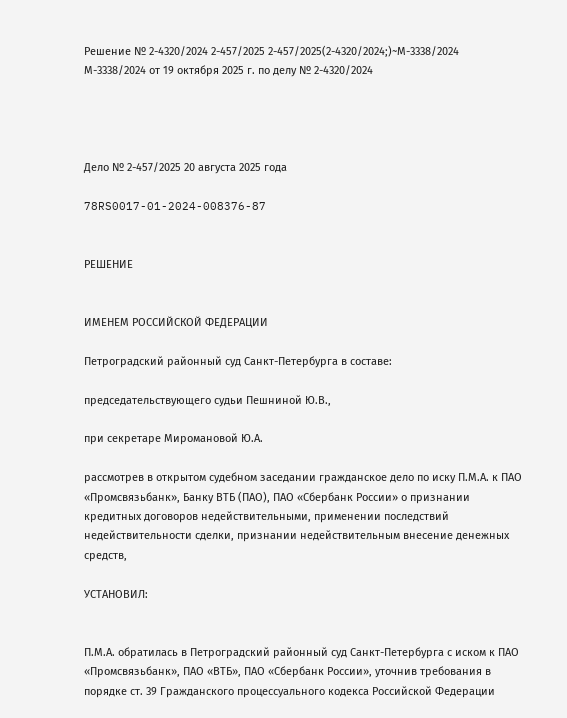Решение № 2-4320/2024 2-457/2025 2-457/2025(2-4320/2024;)~М-3338/2024 М-3338/2024 от 19 октября 2025 г. по делу № 2-4320/2024




Дело № 2-457/2025 20 августа 2025 года

78RS0017-01-2024-008376-87


РЕШЕНИЕ


ИМЕНЕМ РОССИЙСКОЙ ФЕДЕРАЦИИ

Петроградский районный суд Санкт-Петербурга в составе:

председательствующего судьи Пешниной Ю.В.,

при секретаре Миромановой Ю.А.

рассмотрев в открытом судебном заседании гражданское дело по иску П.М.А. к ПАО «Промсвязьбанк», Банку ВТБ (ПАО), ПАО «Сбербанк России» о признании кредитных договоров недействительными, применении последствий недействительности сделки, признании недействительным внесение денежных средств,

УСТАНОВИЛ:


П.М.А. обратилась в Петроградский районный суд Санкт-Петербурга с иском к ПАО «Промсвязьбанк», ПАО «ВТБ», ПАО «Сбербанк России», уточнив требования в порядке ст. 39 Гражданского процессуального кодекса Российской Федерации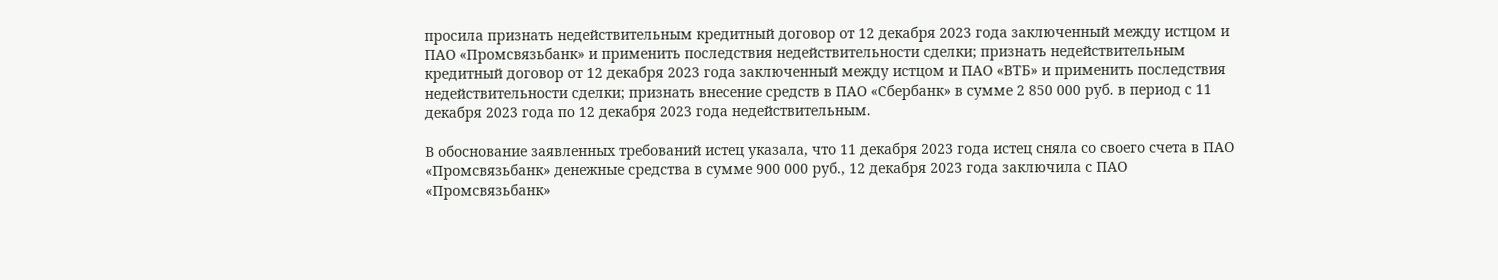просила признать недействительным кредитный договор от 12 декабря 2023 года заключенный между истцом и ПАО «Промсвязьбанк» и применить последствия недействительности сделки; признать недействительным кредитный договор от 12 декабря 2023 года заключенный между истцом и ПАО «ВТБ» и применить последствия недействительности сделки; признать внесение средств в ПАО «Сбербанк» в сумме 2 850 000 руб. в период с 11 декабря 2023 года по 12 декабря 2023 года недействительным.

В обоснование заявленных требований истец указала, что 11 декабря 2023 года истец сняла со своего счета в ПАО «Промсвязьбанк» денежные средства в сумме 900 000 руб., 12 декабря 2023 года заключила с ПАО «Промсвязьбанк»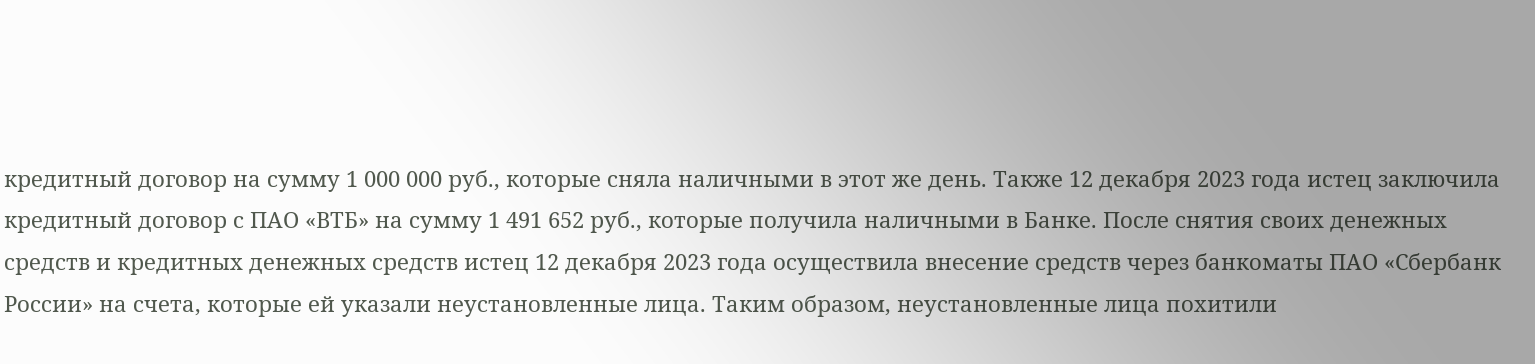кредитный договор на сумму 1 000 000 руб., которые сняла наличными в этот же день. Также 12 декабря 2023 года истец заключила кредитный договор с ПАО «ВТБ» на сумму 1 491 652 руб., которые получила наличными в Банке. После снятия своих денежных средств и кредитных денежных средств истец 12 декабря 2023 года осуществила внесение средств через банкоматы ПАО «Сбербанк России» на счета, которые ей указали неустановленные лица. Таким образом, неустановленные лица похитили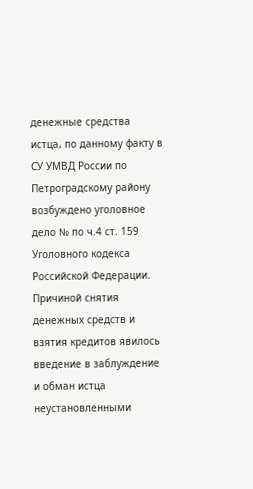денежные средства истца, по данному факту в СУ УМВД России по Петроградскому району возбуждено уголовное дело № по ч.4 ст. 159 Уголовного кодекса Российской Федерации. Причиной снятия денежных средств и взятия кредитов явилось введение в заблуждение и обман истца неустановленными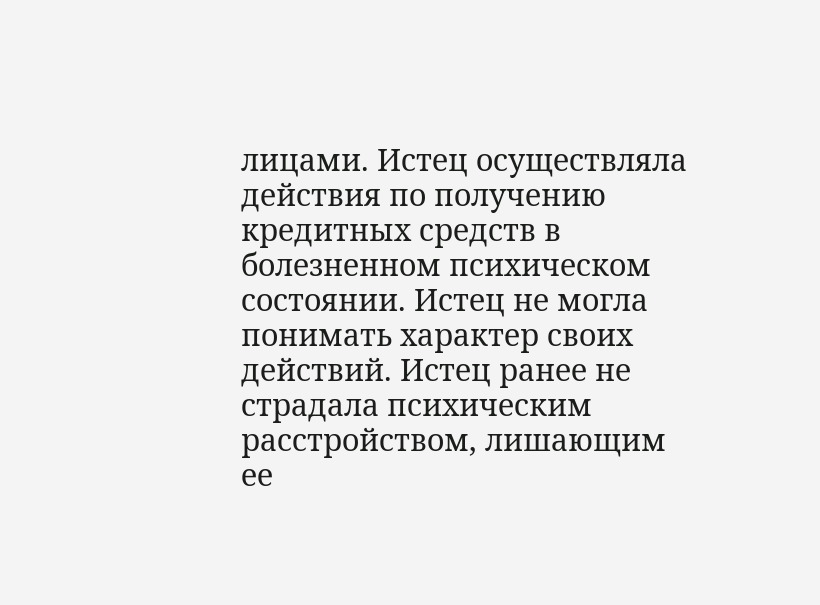лицами. Истец осуществляла действия по получению кредитных средств в болезненном психическом состоянии. Истец не могла понимать характер своих действий. Истец ранее не страдала психическим расстройством, лишающим ее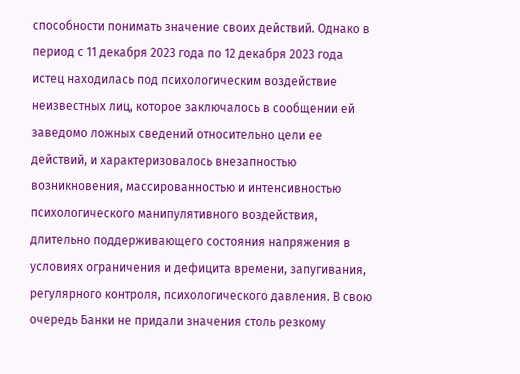способности понимать значение своих действий. Однако в период с 11 декабря 2023 года по 12 декабря 2023 года истец находилась под психологическим воздействие неизвестных лиц, которое заключалось в сообщении ей заведомо ложных сведений относительно цели ее действий, и характеризовалось внезапностью возникновения, массированностью и интенсивностью психологического манипулятивного воздействия, длительно поддерживающего состояния напряжения в условиях ограничения и дефицита времени, запугивания, регулярного контроля, психологического давления. В свою очередь Банки не придали значения столь резкому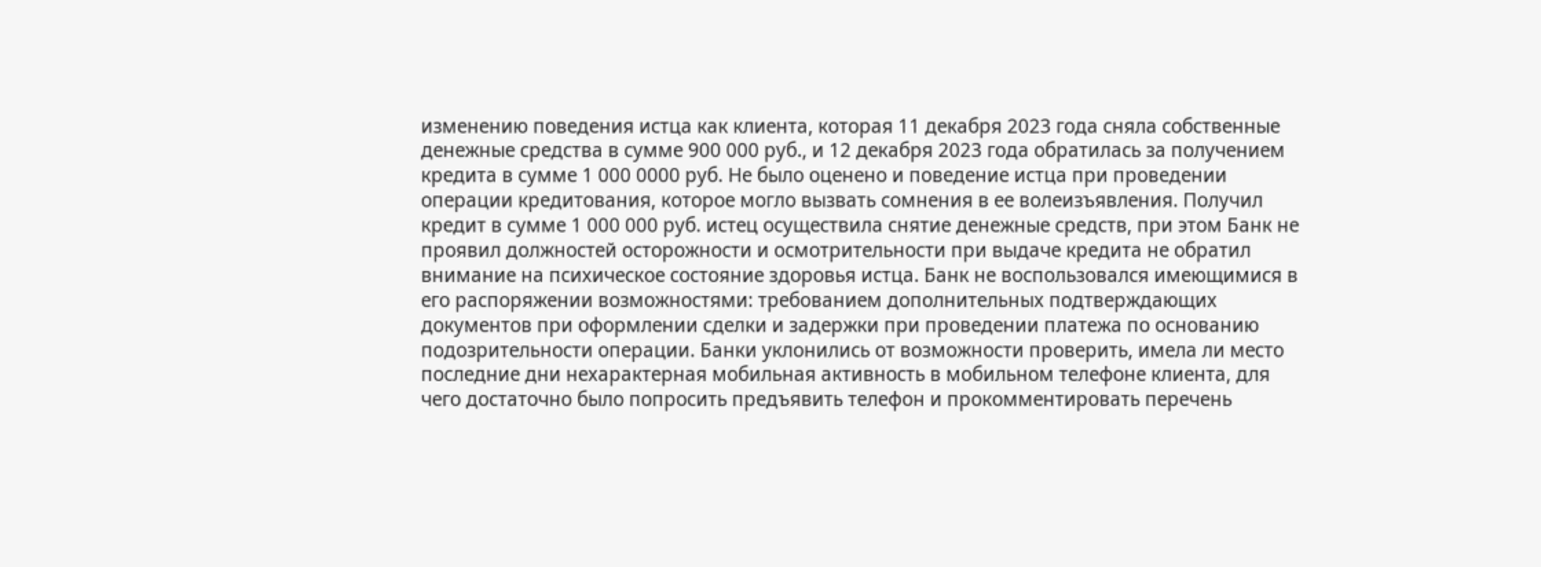изменению поведения истца как клиента, которая 11 декабря 2023 года сняла собственные денежные средства в сумме 900 000 руб., и 12 декабря 2023 года обратилась за получением кредита в сумме 1 000 0000 руб. Не было оценено и поведение истца при проведении операции кредитования, которое могло вызвать сомнения в ее волеизъявления. Получил кредит в сумме 1 000 000 руб. истец осуществила снятие денежные средств, при этом Банк не проявил должностей осторожности и осмотрительности при выдаче кредита не обратил внимание на психическое состояние здоровья истца. Банк не воспользовался имеющимися в его распоряжении возможностями: требованием дополнительных подтверждающих документов при оформлении сделки и задержки при проведении платежа по основанию подозрительности операции. Банки уклонились от возможности проверить, имела ли место последние дни нехарактерная мобильная активность в мобильном телефоне клиента, для чего достаточно было попросить предъявить телефон и прокомментировать перечень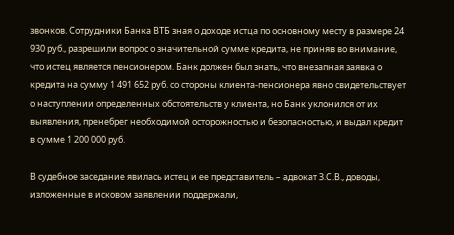звонков. Сотрудники Банка ВТБ зная о доходе истца по основному месту в размере 24 930 руб., разрешили вопрос о значительной сумме кредита, не приняв во внимание, что истец является пенсионером. Банк должен был знать, что внезапная заявка о кредита на сумму 1 491 652 руб. со стороны клиента-пенсионера явно свидетельствует о наступлении определенных обстоятельств у клиента, но Банк уклонился от их выявления, пренебрег необходимой осторожностью и безопасностью, и выдал кредит в сумме 1 200 000 руб.

В судебное заседание явилась истец и ее представитель – адвокат З.С.В., доводы, изложенные в исковом заявлении поддержали,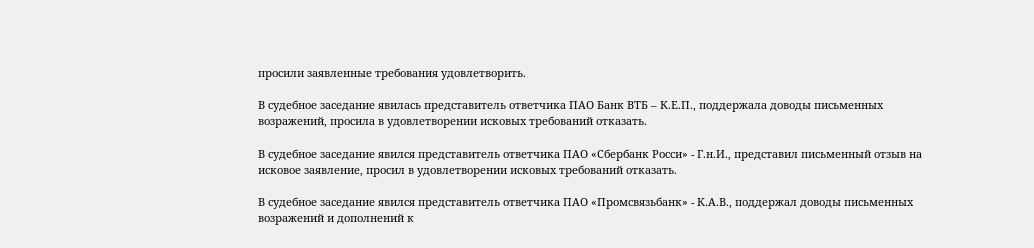просили заявленные требования удовлетворить.

В судебное заседание явилась представитель ответчика ПАО Банк ВТБ – К.Е.П., поддержала доводы письменных возражений, просила в удовлетворении исковых требований отказать.

В судебное заседание явился представитель ответчика ПАО «Сбербанк Росси» - Г.н.И., представил письменный отзыв на исковое заявление, просил в удовлетворении исковых требований отказать.

В судебное заседание явился представитель ответчика ПАО «Промсвязьбанк» - К.А.В., поддержал доводы письменных возражений и дополнений к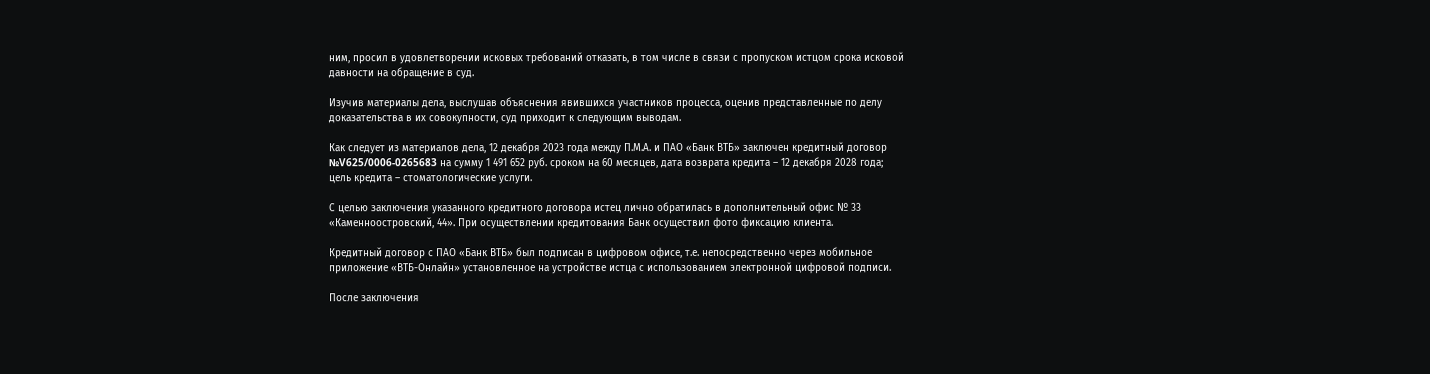ним, просил в удовлетворении исковых требований отказать, в том числе в связи с пропуском истцом срока исковой давности на обращение в суд.

Изучив материалы дела, выслушав объяснения явившихся участников процесса, оценив представленные по делу доказательства в их совокупности, суд приходит к следующим выводам.

Как следует из материалов дела, 12 декабря 2023 года между П.М.А. и ПАО «Банк ВТБ» заключен кредитный договор №V625/0006-0265683 на сумму 1 491 652 руб. сроком на 60 месяцев, дата возврата кредита – 12 декабря 2028 года; цель кредита – стоматологические услуги.

С целью заключения указанного кредитного договора истец лично обратилась в дополнительный офис № 33 «Каменноостровский, 44». При осуществлении кредитования Банк осуществил фото фиксацию клиента.

Кредитный договор с ПАО «Банк ВТБ» был подписан в цифровом офисе, т.е. непосредственно через мобильное приложение «ВТБ-Онлайн» установленное на устройстве истца с использованием электронной цифровой подписи.

После заключения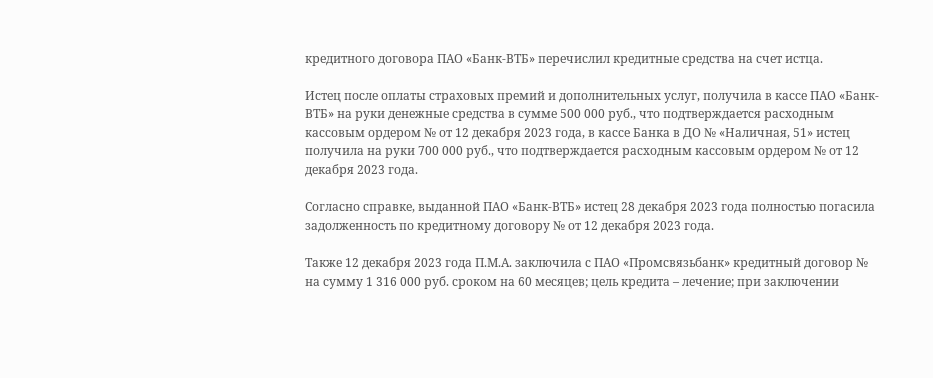кредитного договора ПАО «Банк-ВТБ» перечислил кредитные средства на счет истца.

Истец после оплаты страховых премий и дополнительных услуг, получила в кассе ПАО «Банк-ВТБ» на руки денежные средства в сумме 500 000 руб., что подтверждается расходным кассовым ордером № от 12 декабря 2023 года, в кассе Банка в ДО № «Наличная, 51» истец получила на руки 700 000 руб., что подтверждается расходным кассовым ордером № от 12 декабря 2023 года.

Согласно справке, выданной ПАО «Банк-ВТБ» истец 28 декабря 2023 года полностью погасила задолженность по кредитному договору № от 12 декабря 2023 года.

Также 12 декабря 2023 года П.М.А. заключила с ПАО «Промсвязьбанк» кредитный договор № на сумму 1 316 000 руб. сроком на 60 месяцев; цель кредита – лечение; при заключении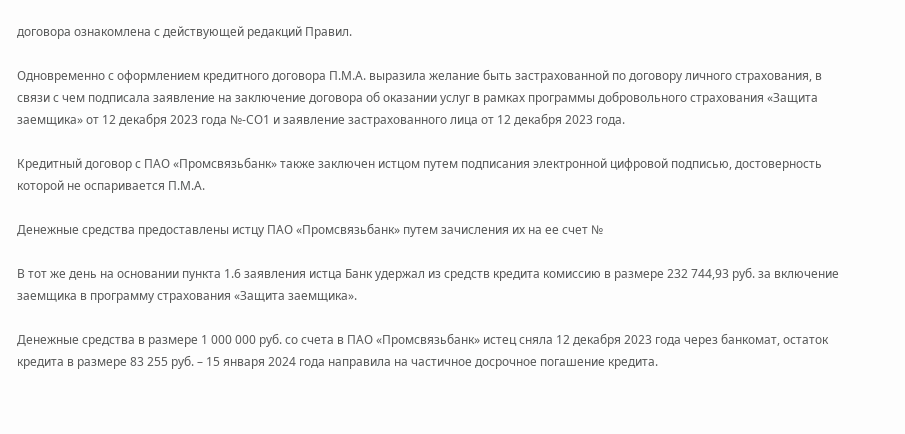договора ознакомлена с действующей редакций Правил.

Одновременно с оформлением кредитного договора П.М.А. выразила желание быть застрахованной по договору личного страхования, в связи с чем подписала заявление на заключение договора об оказании услуг в рамках программы добровольного страхования «Защита заемщика» от 12 декабря 2023 года №-СО1 и заявление застрахованного лица от 12 декабря 2023 года.

Кредитный договор с ПАО «Промсвязьбанк» также заключен истцом путем подписания электронной цифровой подписью, достоверность которой не оспаривается П.М.А.

Денежные средства предоставлены истцу ПАО «Промсвязьбанк» путем зачисления их на ее счет №

В тот же день на основании пункта 1.6 заявления истца Банк удержал из средств кредита комиссию в размере 232 744,93 руб. за включение заемщика в программу страхования «Защита заемщика».

Денежные средства в размере 1 000 000 руб. со счета в ПАО «Промсвязьбанк» истец сняла 12 декабря 2023 года через банкомат, остаток кредита в размере 83 255 руб. – 15 января 2024 года направила на частичное досрочное погашение кредита.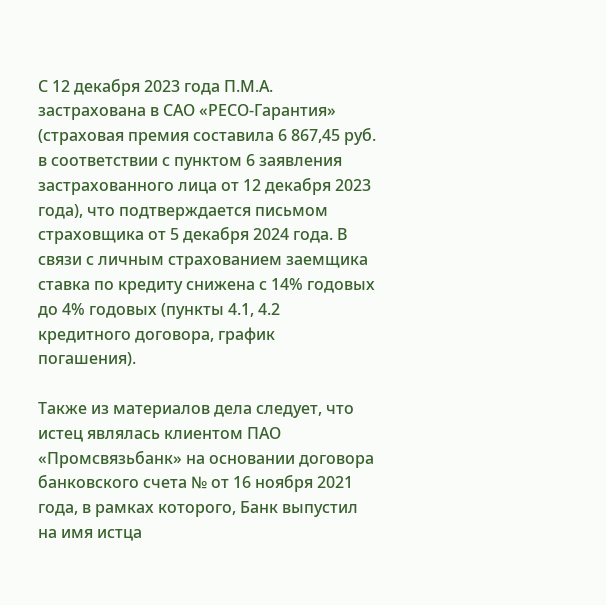С 12 декабря 2023 года П.М.А. застрахована в САО «РЕСО-Гарантия» (страховая премия составила 6 867,45 руб. в соответствии с пунктом 6 заявления застрахованного лица от 12 декабря 2023 года), что подтверждается письмом страховщика от 5 декабря 2024 года. В связи с личным страхованием заемщика ставка по кредиту снижена с 14% годовых до 4% годовых (пункты 4.1, 4.2 кредитного договора, график погашения).

Также из материалов дела следует, что истец являлась клиентом ПАО «Промсвязьбанк» на основании договора банковского счета № от 16 ноября 2021 года, в рамках которого, Банк выпустил на имя истца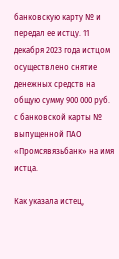банковскую карту № и передал ее истцу. 11 декабря 2023 года истцом осуществлено снятие денежных средств на общую сумму 900 000 руб. с банковской карты № выпущенной ПАО «Промсявязьбанк» на имя истца.

Как указала истец,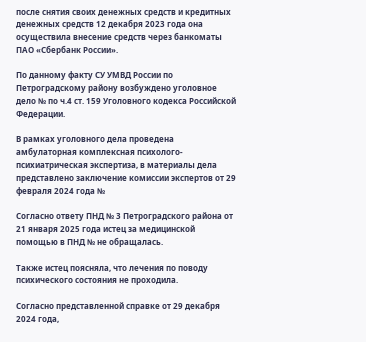после снятия своих денежных средств и кредитных денежных средств 12 декабря 2023 года она осуществила внесение средств через банкоматы ПАО «Сбербанк России».

По данному факту СУ УМВД России по Петроградскому району возбуждено уголовное дело № по ч.4 ст. 159 Уголовного кодекса Российской Федерации.

В рамках уголовного дела проведена амбулаторная комплексная психолого-психиатрическая экспертиза, в материалы дела представлено заключение комиссии экспертов от 29 февраля 2024 года №

Согласно ответу ПНД № 3 Петроградского района от 21 января 2025 года истец за медицинской помощью в ПНД № не обращалась.

Также истец поясняла, что лечения по поводу психического состояния не проходила.

Согласно представленной справке от 29 декабря 2024 года,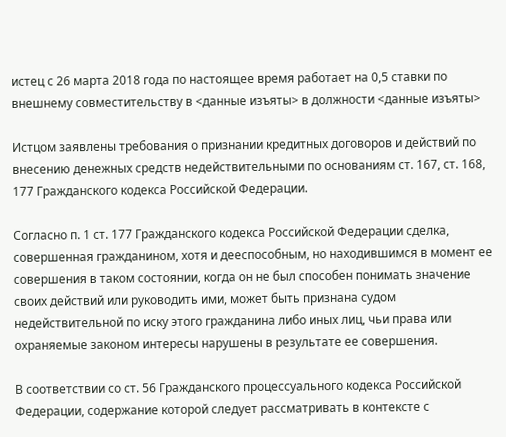истец с 26 марта 2018 года по настоящее время работает на 0,5 ставки по внешнему совместительству в <данные изъяты> в должности <данные изъяты>

Истцом заявлены требования о признании кредитных договоров и действий по внесению денежных средств недействительными по основаниям ст. 167, ст. 168, 177 Гражданского кодекса Российской Федерации.

Согласно п. 1 ст. 177 Гражданского кодекса Российской Федерации сделка, совершенная гражданином, хотя и дееспособным, но находившимся в момент ее совершения в таком состоянии, когда он не был способен понимать значение своих действий или руководить ими, может быть признана судом недействительной по иску этого гражданина либо иных лиц, чьи права или охраняемые законом интересы нарушены в результате ее совершения.

В соответствии со ст. 56 Гражданского процессуального кодекса Российской Федерации, содержание которой следует рассматривать в контексте с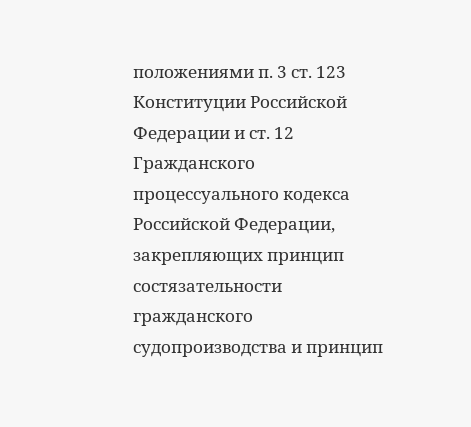положениями п. 3 ст. 123 Конституции Российской Федерации и ст. 12 Гражданского процессуального кодекса Российской Федерации, закрепляющих принцип состязательности гражданского судопроизводства и принцип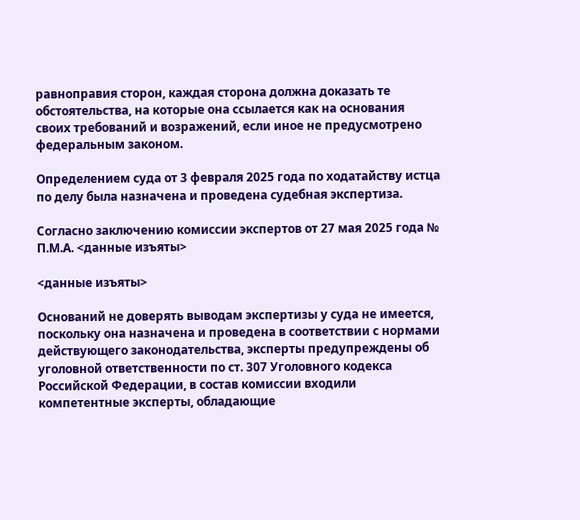равноправия сторон, каждая сторона должна доказать те обстоятельства, на которые она ссылается как на основания своих требований и возражений, если иное не предусмотрено федеральным законом.

Определением суда от 3 февраля 2025 года по ходатайству истца по делу была назначена и проведена судебная экспертиза.

Согласно заключению комиссии экспертов от 27 мая 2025 года № П.М.А. <данные изъяты>

<данные изъяты>

Оснований не доверять выводам экспертизы у суда не имеется, поскольку она назначена и проведена в соответствии с нормами действующего законодательства, эксперты предупреждены об уголовной ответственности по ст. 307 Уголовного кодекса Российской Федерации, в состав комиссии входили компетентные эксперты, обладающие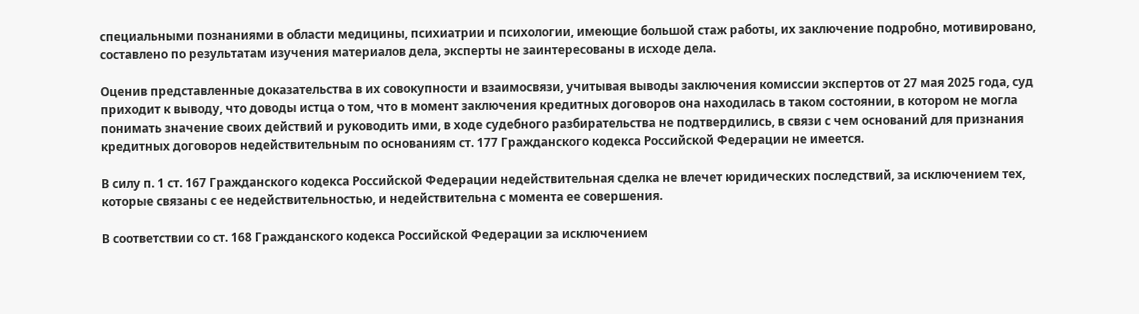специальными познаниями в области медицины, психиатрии и психологии, имеющие большой стаж работы, их заключение подробно, мотивировано, составлено по результатам изучения материалов дела, эксперты не заинтересованы в исходе дела.

Оценив представленные доказательства в их совокупности и взаимосвязи, учитывая выводы заключения комиссии экспертов от 27 мая 2025 года, суд приходит к выводу, что доводы истца о том, что в момент заключения кредитных договоров она находилась в таком состоянии, в котором не могла понимать значение своих действий и руководить ими, в ходе судебного разбирательства не подтвердились, в связи с чем оснований для признания кредитных договоров недействительным по основаниям ст. 177 Гражданского кодекса Российской Федерации не имеется.

В силу п. 1 ст. 167 Гражданского кодекса Российской Федерации недействительная сделка не влечет юридических последствий, за исключением тех, которые связаны с ее недействительностью, и недействительна с момента ее совершения.

В соответствии со ст. 168 Гражданского кодекса Российской Федерации за исключением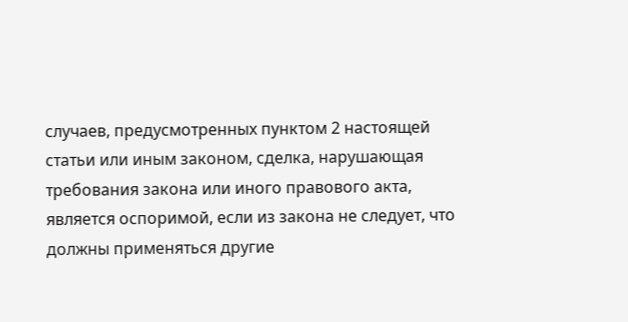случаев, предусмотренных пунктом 2 настоящей статьи или иным законом, сделка, нарушающая требования закона или иного правового акта, является оспоримой, если из закона не следует, что должны применяться другие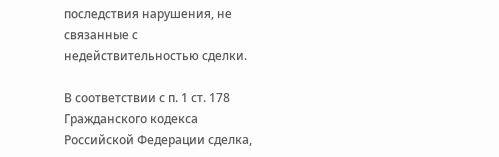последствия нарушения, не связанные с недействительностью сделки.

В соответствии с п. 1 ст. 178 Гражданского кодекса Российской Федерации сделка,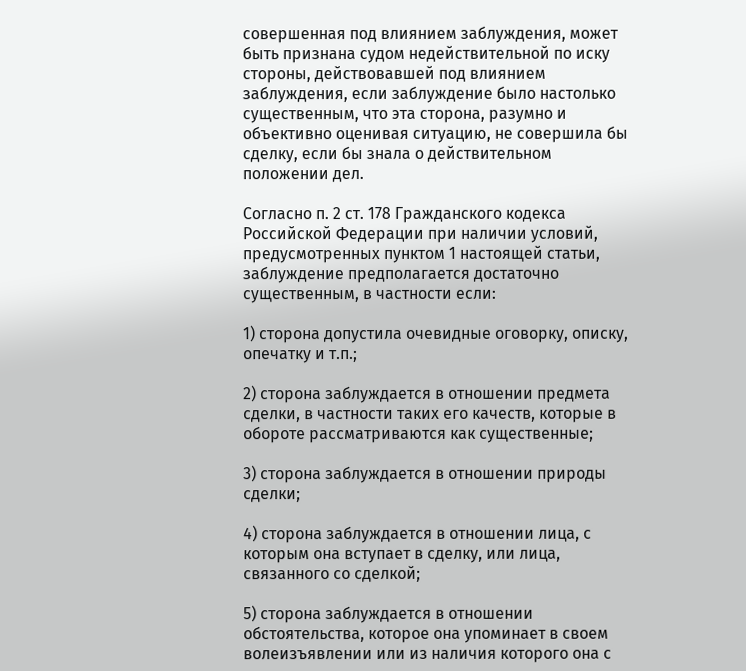совершенная под влиянием заблуждения, может быть признана судом недействительной по иску стороны, действовавшей под влиянием заблуждения, если заблуждение было настолько существенным, что эта сторона, разумно и объективно оценивая ситуацию, не совершила бы сделку, если бы знала о действительном положении дел.

Согласно п. 2 ст. 178 Гражданского кодекса Российской Федерации при наличии условий, предусмотренных пунктом 1 настоящей статьи, заблуждение предполагается достаточно существенным, в частности если:

1) сторона допустила очевидные оговорку, описку, опечатку и т.п.;

2) сторона заблуждается в отношении предмета сделки, в частности таких его качеств, которые в обороте рассматриваются как существенные;

3) сторона заблуждается в отношении природы сделки;

4) сторона заблуждается в отношении лица, с которым она вступает в сделку, или лица, связанного со сделкой;

5) сторона заблуждается в отношении обстоятельства, которое она упоминает в своем волеизъявлении или из наличия которого она с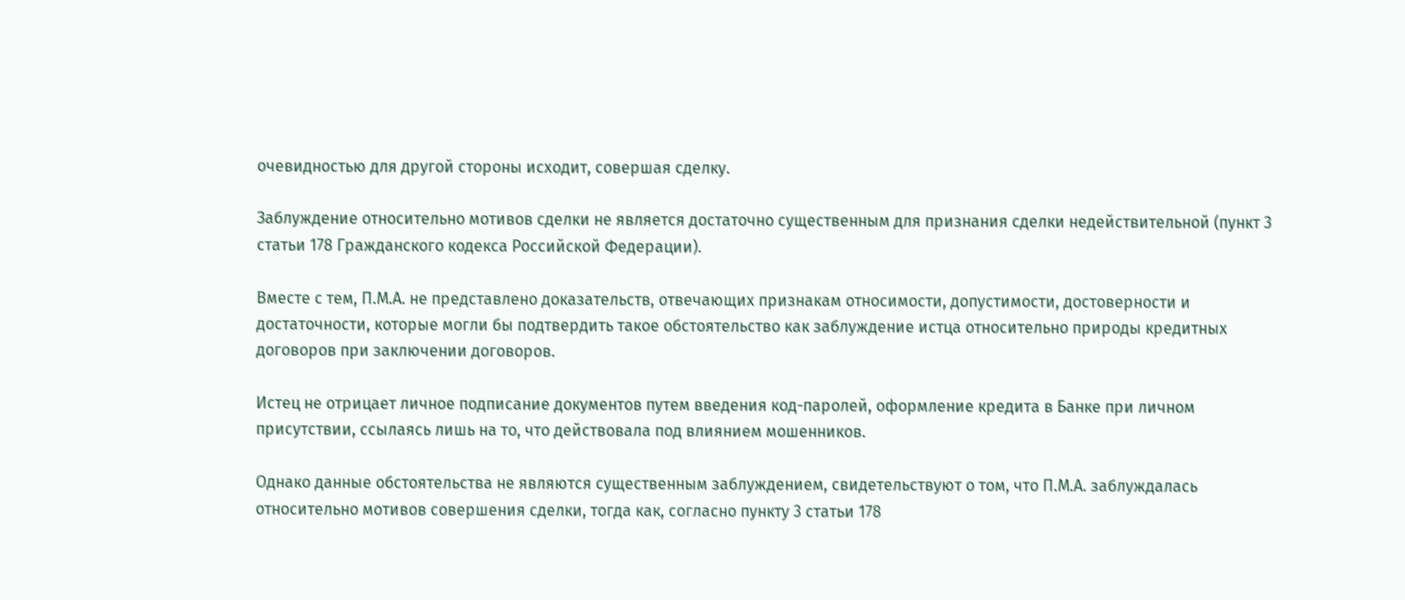очевидностью для другой стороны исходит, совершая сделку.

Заблуждение относительно мотивов сделки не является достаточно существенным для признания сделки недействительной (пункт 3 статьи 178 Гражданского кодекса Российской Федерации).

Вместе с тем, П.М.А. не представлено доказательств, отвечающих признакам относимости, допустимости, достоверности и достаточности, которые могли бы подтвердить такое обстоятельство как заблуждение истца относительно природы кредитных договоров при заключении договоров.

Истец не отрицает личное подписание документов путем введения код-паролей, оформление кредита в Банке при личном присутствии, ссылаясь лишь на то, что действовала под влиянием мошенников.

Однако данные обстоятельства не являются существенным заблуждением, свидетельствуют о том, что П.М.А. заблуждалась относительно мотивов совершения сделки, тогда как, согласно пункту 3 статьи 178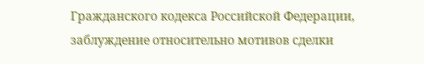Гражданского кодекса Российской Федерации, заблуждение относительно мотивов сделки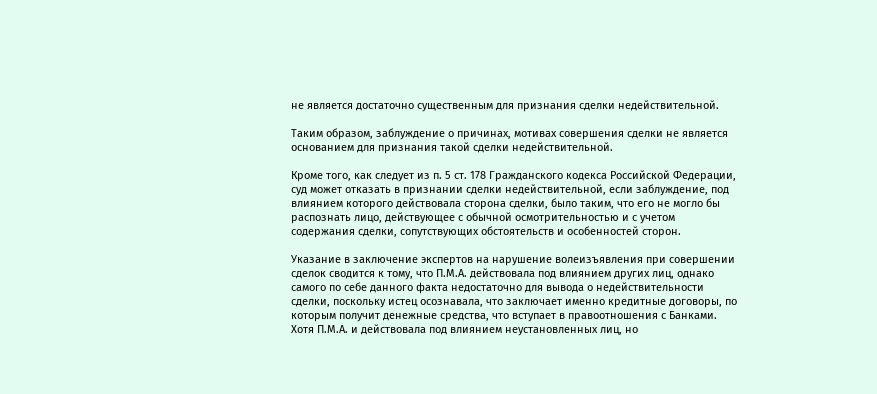не является достаточно существенным для признания сделки недействительной.

Таким образом, заблуждение о причинах, мотивах совершения сделки не является основанием для признания такой сделки недействительной.

Кроме того, как следует из п. 5 ст. 178 Гражданского кодекса Российской Федерации, суд может отказать в признании сделки недействительной, если заблуждение, под влиянием которого действовала сторона сделки, было таким, что его не могло бы распознать лицо, действующее с обычной осмотрительностью и с учетом содержания сделки, сопутствующих обстоятельств и особенностей сторон.

Указание в заключение экспертов на нарушение волеизъявления при совершении сделок сводится к тому, что П.М.А. действовала под влиянием других лиц, однако самого по себе данного факта недостаточно для вывода о недействительности сделки, поскольку истец осознавала, что заключает именно кредитные договоры, по которым получит денежные средства, что вступает в правоотношения с Банками. Хотя П.М.А. и действовала под влиянием неустановленных лиц, но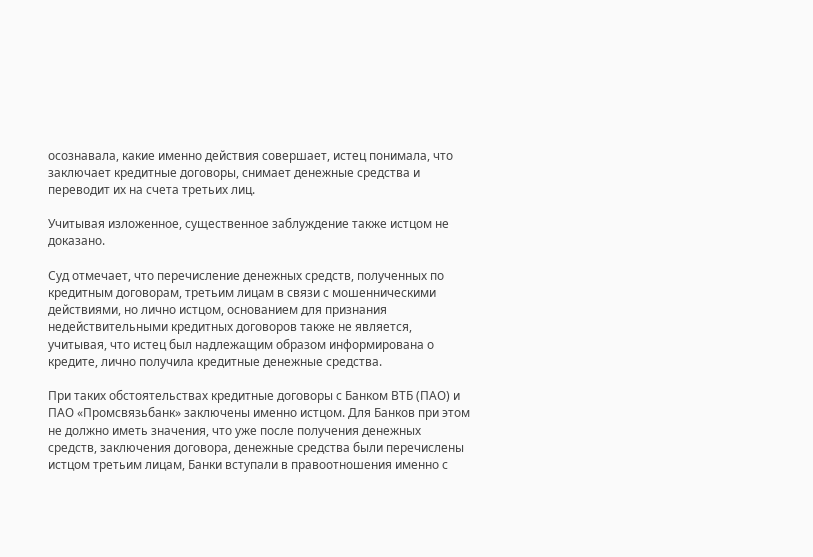осознавала, какие именно действия совершает, истец понимала, что заключает кредитные договоры, снимает денежные средства и переводит их на счета третьих лиц.

Учитывая изложенное, существенное заблуждение также истцом не доказано.

Суд отмечает, что перечисление денежных средств, полученных по кредитным договорам, третьим лицам в связи с мошенническими действиями, но лично истцом, основанием для признания недействительными кредитных договоров также не является, учитывая, что истец был надлежащим образом информирована о кредите, лично получила кредитные денежные средства.

При таких обстоятельствах кредитные договоры с Банком ВТБ (ПАО) и ПАО «Промсвязьбанк» заключены именно истцом. Для Банков при этом не должно иметь значения, что уже после получения денежных средств, заключения договора, денежные средства были перечислены истцом третьим лицам, Банки вступали в правоотношения именно с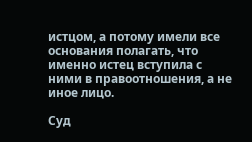истцом, а потому имели все основания полагать, что именно истец вступила с ними в правоотношения, а не иное лицо.

Суд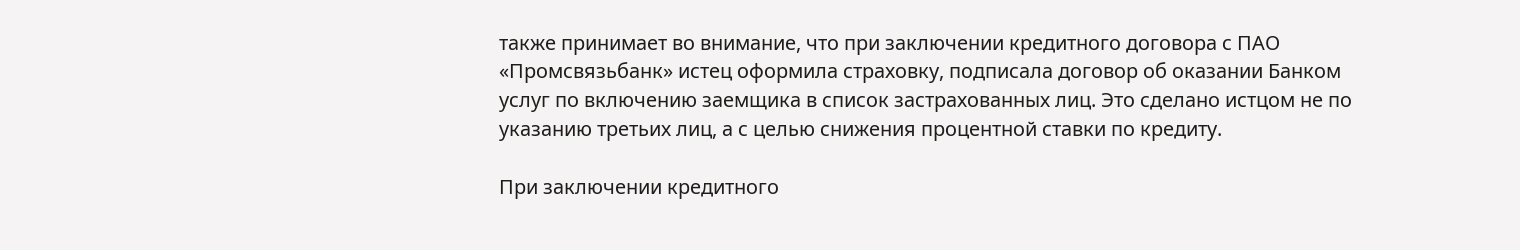также принимает во внимание, что при заключении кредитного договора с ПАО «Промсвязьбанк» истец оформила страховку, подписала договор об оказании Банком услуг по включению заемщика в список застрахованных лиц. Это сделано истцом не по указанию третьих лиц, а с целью снижения процентной ставки по кредиту.

При заключении кредитного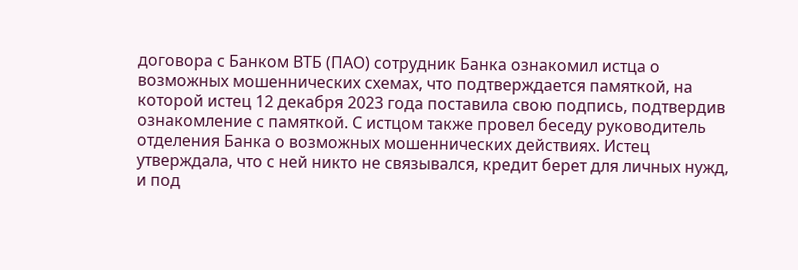договора с Банком ВТБ (ПАО) сотрудник Банка ознакомил истца о возможных мошеннических схемах, что подтверждается памяткой, на которой истец 12 декабря 2023 года поставила свою подпись, подтвердив ознакомление с памяткой. С истцом также провел беседу руководитель отделения Банка о возможных мошеннических действиях. Истец утверждала, что с ней никто не связывался, кредит берет для личных нужд, и под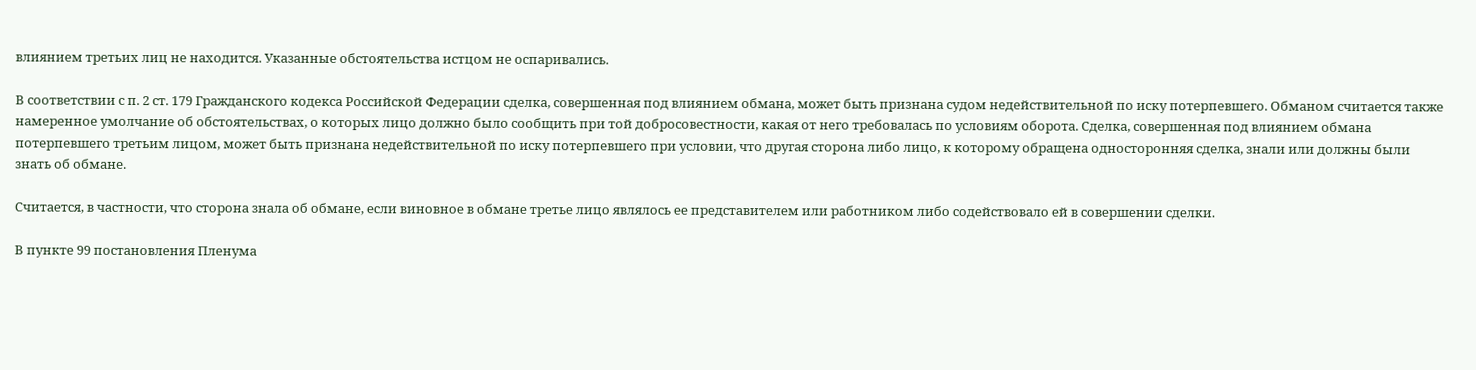влиянием третьих лиц не находится. Указанные обстоятельства истцом не оспаривались.

В соответствии с п. 2 ст. 179 Гражданского кодекса Российской Федерации сделка, совершенная под влиянием обмана, может быть признана судом недействительной по иску потерпевшего. Обманом считается также намеренное умолчание об обстоятельствах, о которых лицо должно было сообщить при той добросовестности, какая от него требовалась по условиям оборота. Сделка, совершенная под влиянием обмана потерпевшего третьим лицом, может быть признана недействительной по иску потерпевшего при условии, что другая сторона либо лицо, к которому обращена односторонняя сделка, знали или должны были знать об обмане.

Считается, в частности, что сторона знала об обмане, если виновное в обмане третье лицо являлось ее представителем или работником либо содействовало ей в совершении сделки.

В пункте 99 постановления Пленума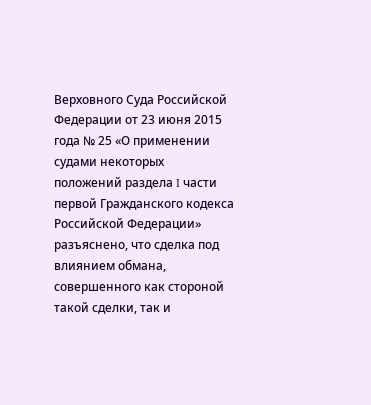Верховного Суда Российской Федерации от 23 июня 2015 года № 25 «О применении судами некоторых положений раздела I части первой Гражданского кодекса Российской Федерации» разъяснено, что сделка под влиянием обмана, совершенного как стороной такой сделки, так и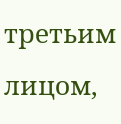третьим лицом,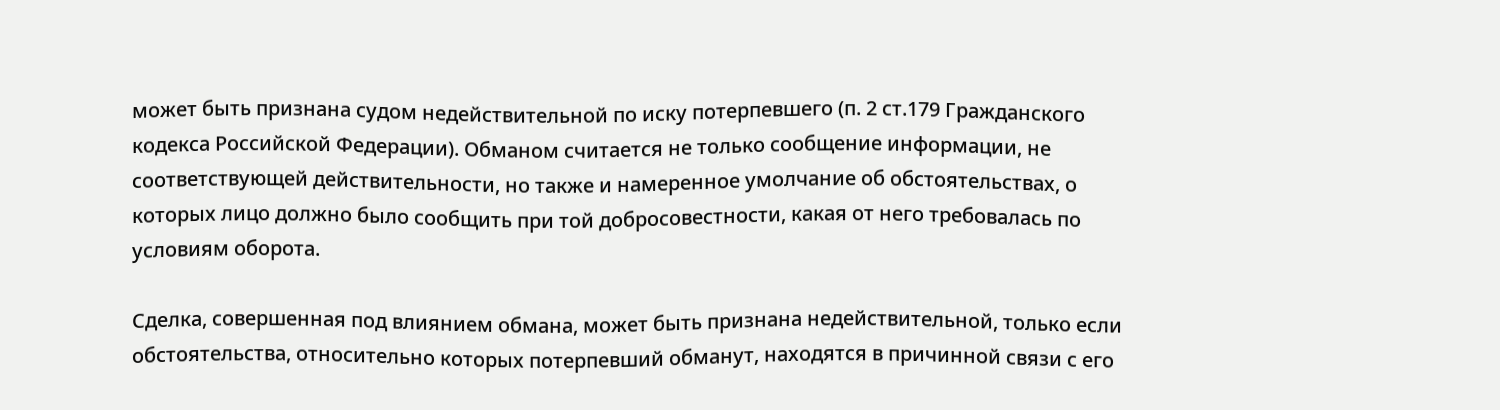может быть признана судом недействительной по иску потерпевшего (п. 2 ст.179 Гражданского кодекса Российской Федерации). Обманом считается не только сообщение информации, не соответствующей действительности, но также и намеренное умолчание об обстоятельствах, о которых лицо должно было сообщить при той добросовестности, какая от него требовалась по условиям оборота.

Сделка, совершенная под влиянием обмана, может быть признана недействительной, только если обстоятельства, относительно которых потерпевший обманут, находятся в причинной связи с его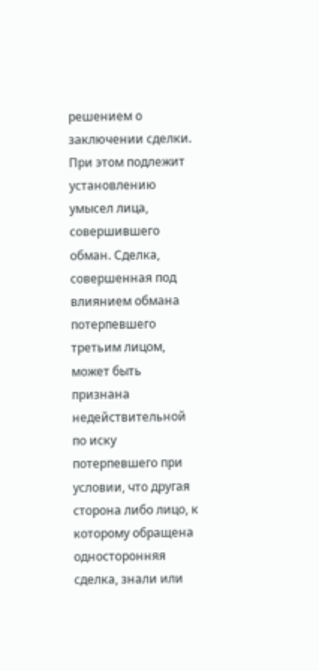решением о заключении сделки. При этом подлежит установлению умысел лица, совершившего обман. Сделка, совершенная под влиянием обмана потерпевшего третьим лицом, может быть признана недействительной по иску потерпевшего при условии, что другая сторона либо лицо, к которому обращена односторонняя сделка, знали или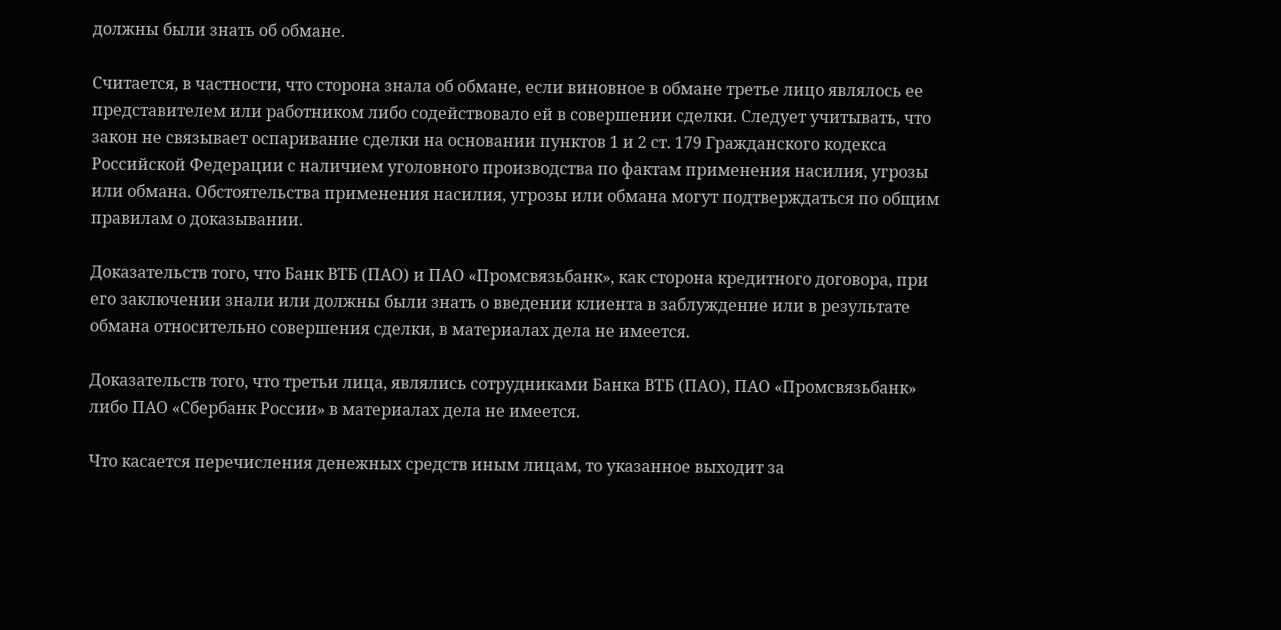должны были знать об обмане.

Считается, в частности, что сторона знала об обмане, если виновное в обмане третье лицо являлось ее представителем или работником либо содействовало ей в совершении сделки. Следует учитывать, что закон не связывает оспаривание сделки на основании пунктов 1 и 2 ст. 179 Гражданского кодекса Российской Федерации с наличием уголовного производства по фактам применения насилия, угрозы или обмана. Обстоятельства применения насилия, угрозы или обмана могут подтверждаться по общим правилам о доказывании.

Доказательств того, что Банк ВТБ (ПАО) и ПАО «Промсвязьбанк», как сторона кредитного договора, при его заключении знали или должны были знать о введении клиента в заблуждение или в результате обмана относительно совершения сделки, в материалах дела не имеется.

Доказательств того, что третьи лица, являлись сотрудниками Банка ВТБ (ПАО), ПАО «Промсвязьбанк» либо ПАО «Сбербанк России» в материалах дела не имеется.

Что касается перечисления денежных средств иным лицам, то указанное выходит за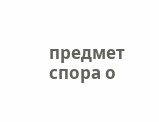предмет спора о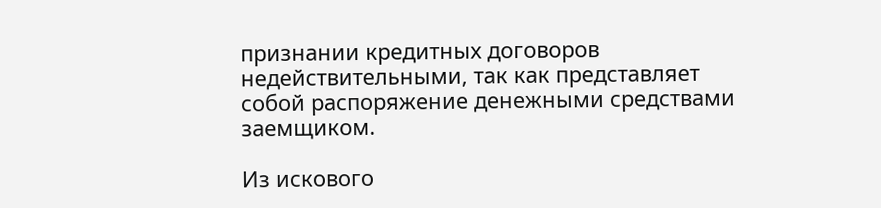признании кредитных договоров недействительными, так как представляет собой распоряжение денежными средствами заемщиком.

Из искового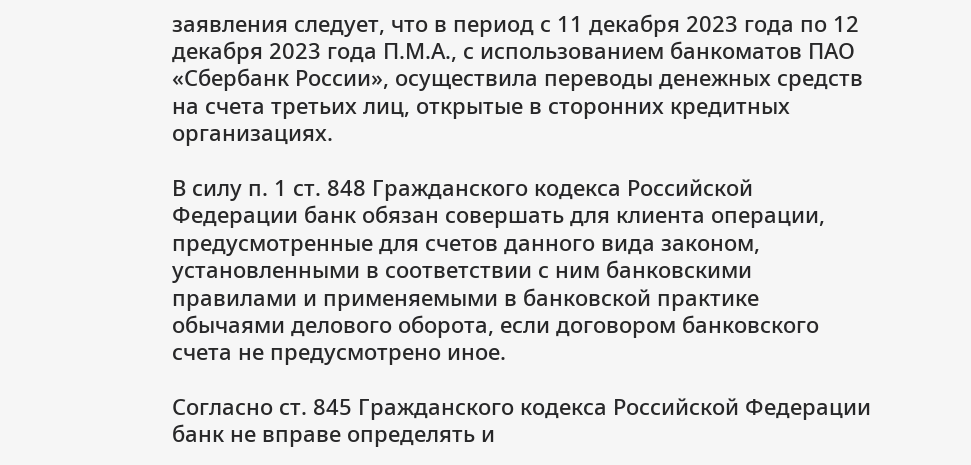заявления следует, что в период с 11 декабря 2023 года по 12 декабря 2023 года П.М.А., с использованием банкоматов ПАО «Сбербанк России», осуществила переводы денежных средств на счета третьих лиц, открытые в сторонних кредитных организациях.

В силу п. 1 ст. 848 Гражданского кодекса Российской Федерации банк обязан совершать для клиента операции, предусмотренные для счетов данного вида законом, установленными в соответствии с ним банковскими правилами и применяемыми в банковской практике обычаями делового оборота, если договором банковского счета не предусмотрено иное.

Согласно ст. 845 Гражданского кодекса Российской Федерации банк не вправе определять и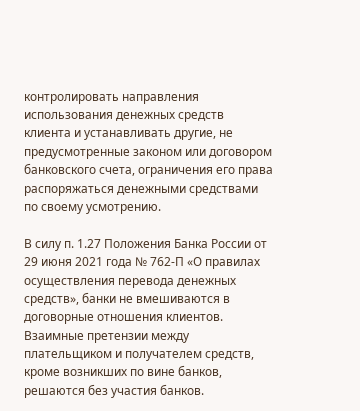контролировать направления использования денежных средств клиента и устанавливать другие, не предусмотренные законом или договором банковского счета, ограничения его права распоряжаться денежными средствами по своему усмотрению.

В силу п. 1.27 Положения Банка России от 29 июня 2021 года № 762-П «О правилах осуществления перевода денежных средств», банки не вмешиваются в договорные отношения клиентов. Взаимные претензии между плательщиком и получателем средств, кроме возникших по вине банков, решаются без участия банков.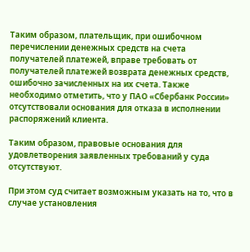Таким образом, плательщик, при ошибочном перечислении денежных средств на счета получателей платежей, вправе требовать от получателей платежей возврата денежных средств, ошибочно зачисленных на их счета. Также необходимо отметить, что у ПАО «Сбербанк России» отсутствовали основания для отказа в исполнении распоряжений клиента.

Таким образом, правовые основания для удовлетворения заявленных требований у суда отсутствуют.

При этом суд считает возможным указать на то, что в случае установления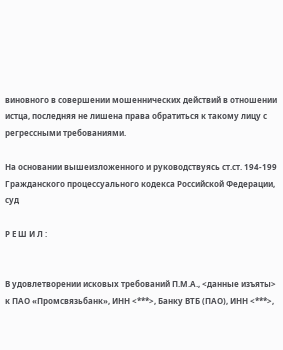виновного в совершении мошеннических действий в отношении истца, последняя не лишена права обратиться к такому лицу с регрессными требованиями.

На основании вышеизложенного и руководствуясь ст.ст. 194-199 Гражданского процессуального кодекса Российской Федерации, суд

Р Е Ш И Л :


В удовлетворении исковых требований П.М.А., <данные изъяты> к ПАО «Промсвязьбанк», ИНН <***>, Банку ВТБ (ПАО), ИНН <***>,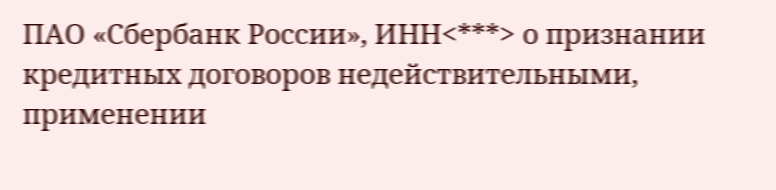ПАО «Сбербанк России», ИНН<***> о признании кредитных договоров недействительными, применении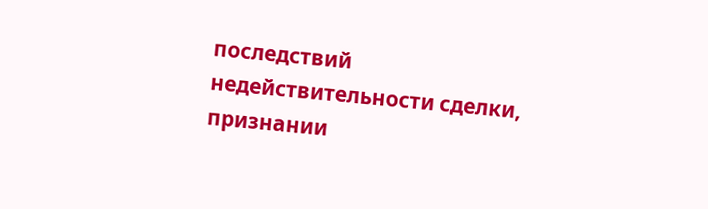последствий недействительности сделки, признании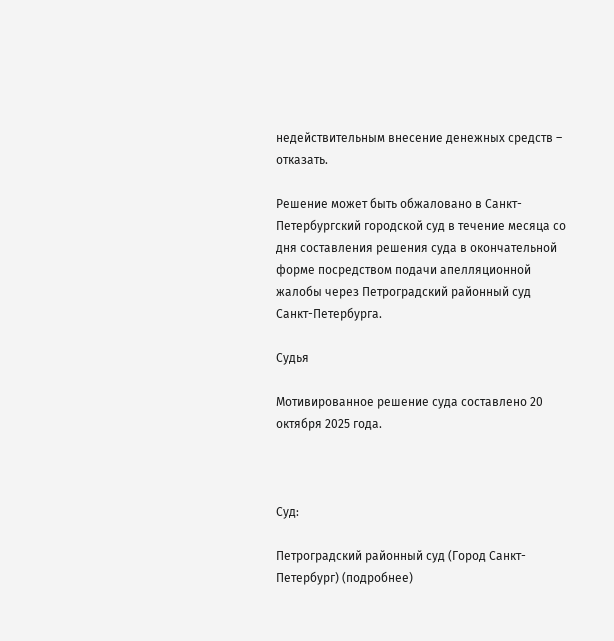недействительным внесение денежных средств – отказать.

Решение может быть обжаловано в Санкт-Петербургский городской суд в течение месяца со дня составления решения суда в окончательной форме посредством подачи апелляционной жалобы через Петроградский районный суд Санкт-Петербурга.

Судья

Мотивированное решение суда составлено 20 октября 2025 года.



Суд:

Петроградский районный суд (Город Санкт-Петербург) (подробнее)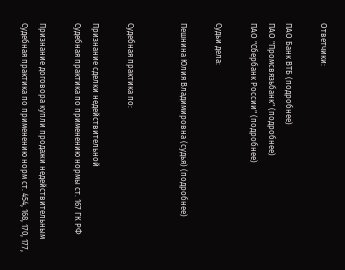Ответчики:

ПАО Банк ВТБ (подробнее)
ПАО "Промсвязьбанк" (подробнее)
ПАО "Сбербанк России" (подробнее)

Судьи дела:

Пешнина Юлия Владимировна (судья) (подробнее)


Судебная практика по:

Признание сделки недействительной
Судебная практика по применению нормы ст. 167 ГК РФ

Признание договора купли продажи недействительным
Судебная практика по применению норм ст. 454, 168, 170, 177,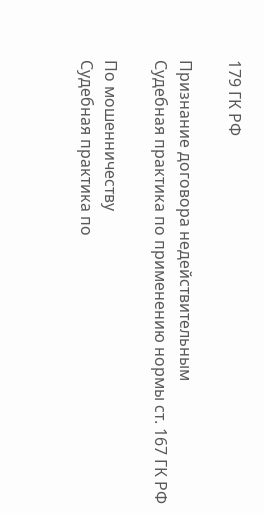179 ГК РФ

Признание договора недействительным
Судебная практика по применению нормы ст. 167 ГК РФ

По мошенничеству
Судебная практика по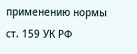применению нормы ст. 159 УК РФ